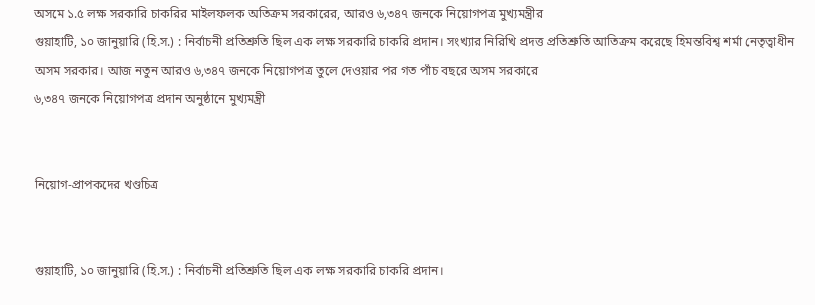অসমে ১.৫ লক্ষ সরকারি চাকরির মাইলফলক অতিক্রম সরকারের, আরও ৬,৩৪৭ জনকে নিয়োগপত্র মুখ্যমন্ত্রীর
গুয়াহাটি, ১০ জানুয়ারি (হি.স.) : নির্বাচনী প্রতিশ্রুতি ছিল এক লক্ষ সরকারি চাকরি প্রদান। সংখ্যার নিরিখি প্ৰদত্ত প্ৰতিশ্ৰুতি আতিক্রম করেছে হিমন্তবিশ্ব শর্মা নেতৃত্বাধীন অসম সরকার। আজ নতুন আরও ৬,৩৪৭ জনকে নিয়োগপত্র তুলে দেওয়ার পর গত পাঁচ বছরে অসম সরকারে
৬,৩৪৭ জনকে নিয়োগপত্র প্ৰদান অনুষ্ঠানে মুখ্যমন্ত্ৰী


নিয়োগ-প্ৰাপকদের খণ্ডচিত্ৰ


গুয়াহাটি, ১০ জানুয়ারি (হি.স.) : নির্বাচনী প্রতিশ্রুতি ছিল এক লক্ষ সরকারি চাকরি প্রদান।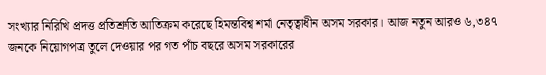সংখ্যার নিরিখি প্ৰদত্ত প্ৰতিশ্ৰুতি আতিক্রম করেছে হিমন্তবিশ্ব শর্মা নেতৃত্বাধীন অসম সরকার। আজ নতুন আরও ৬,৩৪৭ জনকে নিয়োগপত্র তুলে দেওয়ার পর গত পাঁচ বছরে অসম সরকারের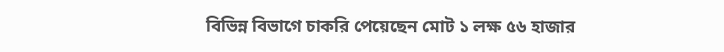বিভিন্ন বিভাগে চাকরি পেয়েছেন মোট ১ লক্ষ ৫৬ হাজার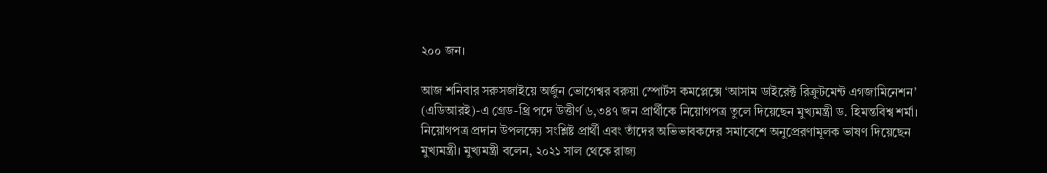২০০ জন।

আজ শনিবার সরুসজাইয়ে অর্জুন ভোগেশ্বর বরুয়া স্পোর্টস কমপ্লেক্সে ‘আসাম ডাইরেক্ট রিক্রুটমেন্ট এগজামিনেশন’ (এডিআরই)-এ গ্রেড-থ্রি পদে উত্তীর্ণ ৬,৩৪৭ জন প্ৰাৰ্থীকে নিয়োগপত্র তুলে দিয়েছেন মুখ্যমন্ত্রী ড. হিমন্তবিশ্ব শর্মা। নিয়োগপত্র প্রদান উপলক্ষ্যে সংশ্লিষ্ট প্রার্থী এবং তাঁদের অভিভাবকদের সমাবেশে অনুপ্রেরণামূলক ভাষণ দিয়েছেন মুখ্যমন্ত্রী। মুখ্যমন্ত্রী বলেন, ২০২১ সাল থেকে রাজ্য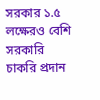সরকার ১.৫ লক্ষেরও বেশি সরকারি চাকরি প্রদান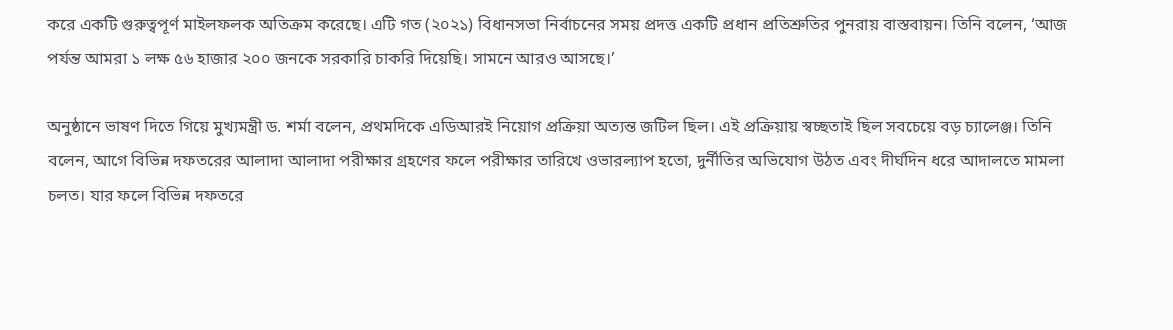করে একটি গুরুত্বপূর্ণ মাইলফলক অতিক্রম করেছে। এটি গত (২০২১) বিধানসভা নির্বাচনের সময় প্রদত্ত একটি প্রধান প্রতিশ্রুতির পুনরায় বাস্তবায়ন। তিনি বলেন, ‘আজ পর্যন্ত আমরা ১ লক্ষ ৫৬ হাজার ২০০ জনকে সরকারি চাকরি দিয়েছি। সামনে আরও আসছে।’

অনুষ্ঠানে ভাষণ দিতে গিয়ে মুখ্যমন্ত্রী ড. শৰ্মা বলেন, প্ৰথমদিকে এডিআরই নিয়োগ প্রক্রিয়া অত্যন্ত জটিল ছিল। এই প্ৰক্ৰিয়ায় স্বচ্ছতাই ছিল সবচেয়ে বড় চ্যালেঞ্জ। তিনি বলেন, আগে বিভিন্ন দফতরের আলাদা আলাদা পরীক্ষার গ্ৰহণের ফলে পরীক্ষার তারিখে ওভারল্যাপ হতো, দুর্নীতির অভিযোগ উঠত এবং দীর্ঘদিন ধরে আদালতে মামলা চলত। যার ফলে বিভিন্ন দফতরে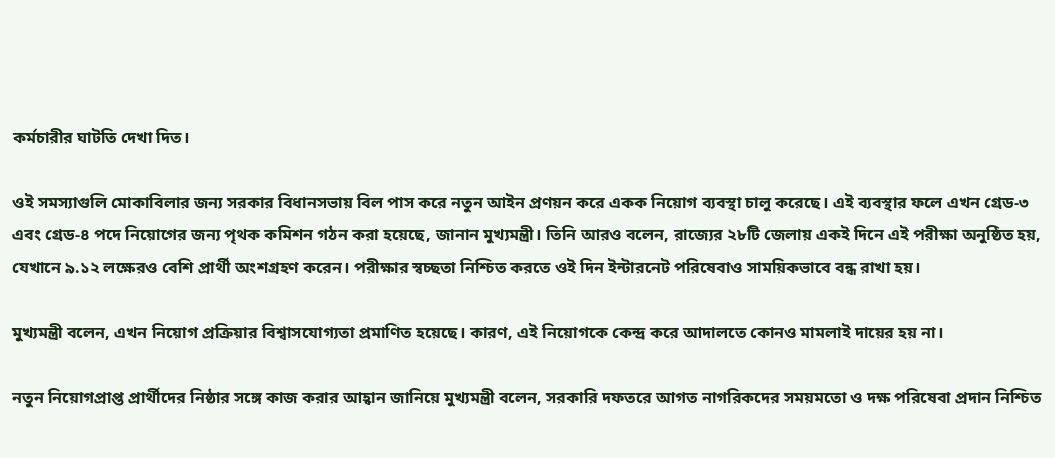কর্মচারীর ঘাটতি দেখা দিত।

ওই সমস্যাগুলি মোকাবিলার জন্য সরকার বিধানসভায় বিল পাস করে নতুন আইন প্রণয়ন করে একক নিয়োগ ব্যবস্থা চালু করেছে। এই ব্যবস্থার ফলে এখন গ্রেড-৩ এবং গ্রেড-৪ পদে নিয়োগের জন্য পৃথক কমিশন গঠন করা হয়েছে, জানান মুখ্যমন্ত্রী। তিনি আরও বলেন, রাজ্যের ২৮টি জেলায় একই দিনে এই পরীক্ষা অনুষ্ঠিত হয়, যেখানে ৯.১২ লক্ষেরও বেশি প্রার্থী অংশগ্রহণ করেন। পরীক্ষার স্বচ্ছতা নিশ্চিত করতে ওই দিন ইন্টারনেট পরিষেবাও সাময়িকভাবে বন্ধ রাখা হয়।

মুখ্যমন্ত্রী বলেন, এখন নিয়োগ প্রক্রিয়ার বিশ্বাসযোগ্যতা প্রমাণিত হয়েছে। কারণ, এই নিয়োগকে কেন্দ্র করে আদালতে কোনও মামলাই দায়ের হয় না।

নতুন নিয়োগপ্রাপ্ত প্রার্থীদের নিষ্ঠার সঙ্গে কাজ করার আহ্বান জানিয়ে মুখ্যমন্ত্রী বলেন, সরকারি দফতরে আগত নাগরিকদের সময়মতো ও দক্ষ পরিষেবা প্রদান নিশ্চিত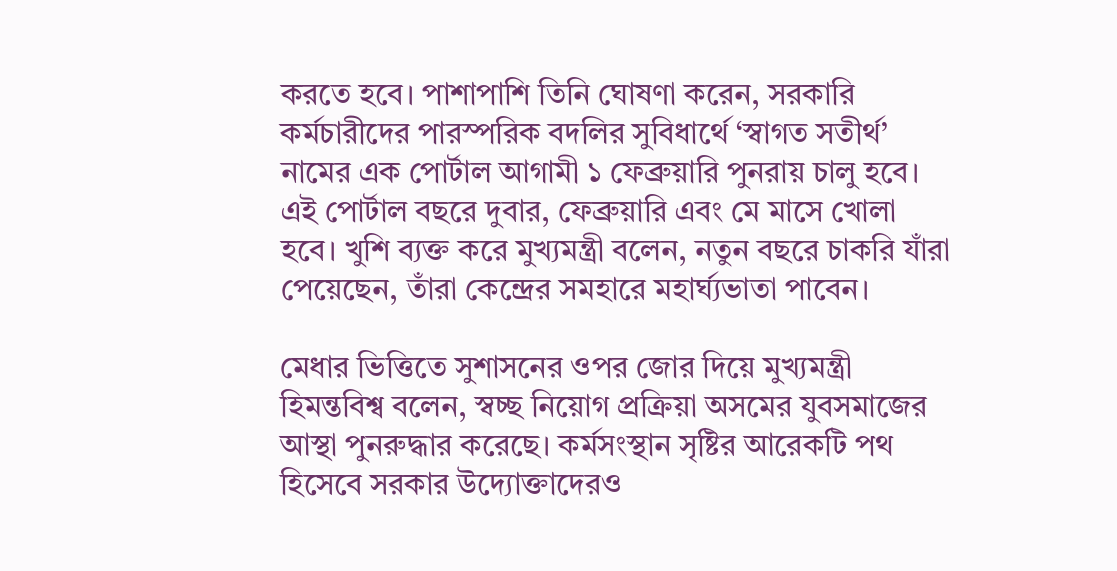করতে হবে। পাশাপাশি তিনি ঘোষণা করেন, সরকারি কর্মচারীদের পারস্পরিক বদলির সুবিধার্থে ‘স্বাগত সতীৰ্থ’ নামের এক পোর্টাল আগামী ১ ফেব্রুয়ারি পুনরায় চালু হবে। এই পোর্টাল বছরে দুবার, ফেব্রুয়ারি এবং মে মাসে খোলা হবে। খুশি ব্যক্ত করে মুখ্যমন্ত্রী বলেন, নতুন বছরে চাকরি যাঁরা পেয়েছেন, তাঁরা কেন্দ্রের সমহারে মহার্ঘ্যভাতা পাবেন।

মেধার ভিত্তিতে সুশাসনের ওপর জোর দিয়ে মুখ্যমন্ত্রী হিমন্তবিশ্ব বলেন, স্বচ্ছ নিয়োগ প্রক্রিয়া অসমের যুবসমাজের আস্থা পুনরুদ্ধার করেছে। কর্মসংস্থান সৃষ্টির আরেকটি পথ হিসেবে সরকার উদ্যোক্তাদেরও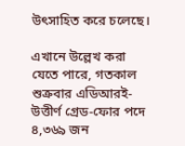উৎসাহিত করে চলেছে।

এখানে উল্লেখ করা যেতে পারে, গতকাল শুক্রবার এডিআরই-উত্তীর্ণ গ্রেড-ফোর পদে ৪,৩৬৯ জন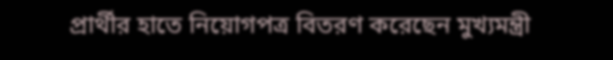প্রার্থীর হাতে নিয়োগপত্র বিতরণ করেছেন মুখ্যমন্ত্রী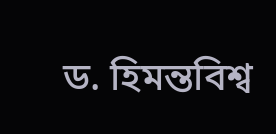ড. হিমন্তবিশ্ব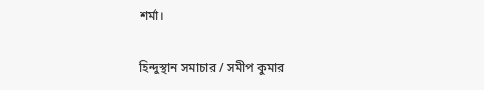শৰ্মা।

হিন্দুস্থান সমাচার / সমীপ কুমার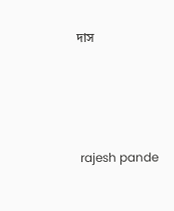দাস






 rajesh pande